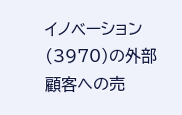イノベーション(3970)の外部顧客への売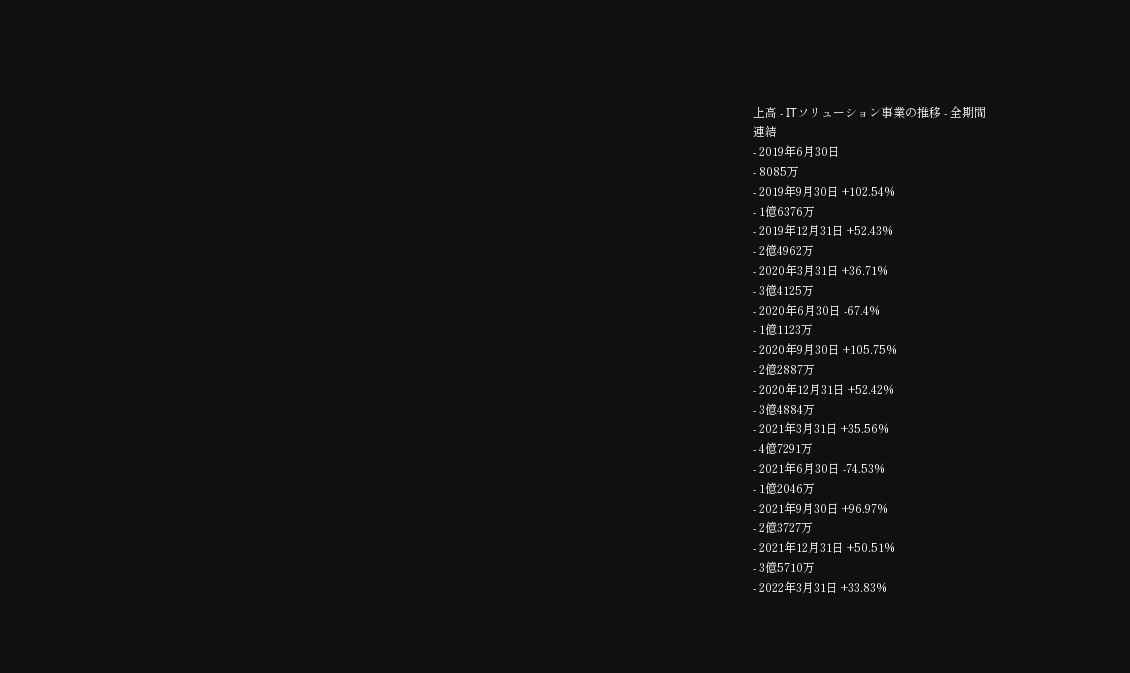上高 - ITソリューション事業の推移 - 全期間
連結
- 2019年6月30日
- 8085万
- 2019年9月30日 +102.54%
- 1億6376万
- 2019年12月31日 +52.43%
- 2億4962万
- 2020年3月31日 +36.71%
- 3億4125万
- 2020年6月30日 -67.4%
- 1億1123万
- 2020年9月30日 +105.75%
- 2億2887万
- 2020年12月31日 +52.42%
- 3億4884万
- 2021年3月31日 +35.56%
- 4億7291万
- 2021年6月30日 -74.53%
- 1億2046万
- 2021年9月30日 +96.97%
- 2億3727万
- 2021年12月31日 +50.51%
- 3億5710万
- 2022年3月31日 +33.83%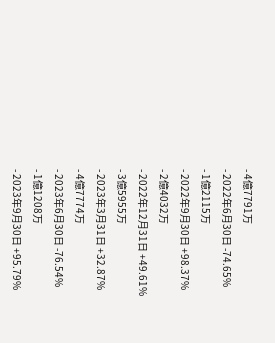- 4億7791万
- 2022年6月30日 -74.65%
- 1億2115万
- 2022年9月30日 +98.37%
- 2億4032万
- 2022年12月31日 +49.61%
- 3億5955万
- 2023年3月31日 +32.87%
- 4億7774万
- 2023年6月30日 -76.54%
- 1億1208万
- 2023年9月30日 +95.79%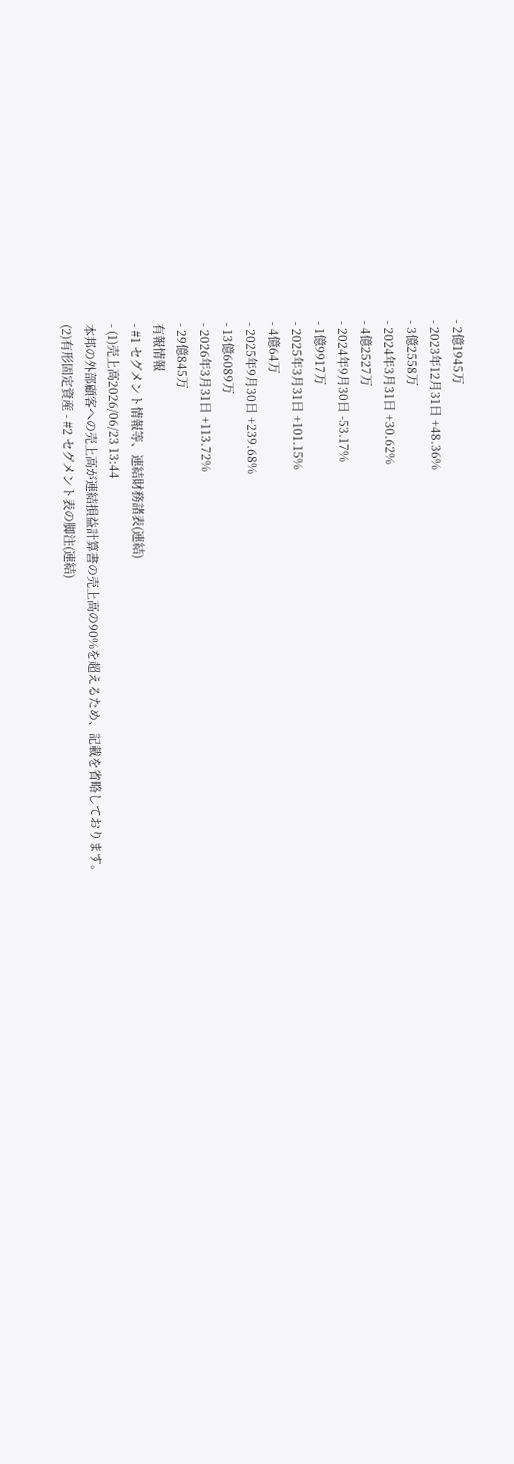- 2億1945万
- 2023年12月31日 +48.36%
- 3億2558万
- 2024年3月31日 +30.62%
- 4億2527万
- 2024年9月30日 -53.17%
- 1億9917万
- 2025年3月31日 +101.15%
- 4億64万
- 2025年9月30日 +239.68%
- 13億6089万
- 2026年3月31日 +113.72%
- 29億845万
有報情報
- #1 セグメント情報等、連結財務諸表(連結)
- (1)売上高2026/06/23 13:44
本邦の外部顧客への売上高が連結損益計算書の売上高の90%を超えるため、記載を省略しております。
(2)有形固定資産 - #2 セグメント表の脚注(連結)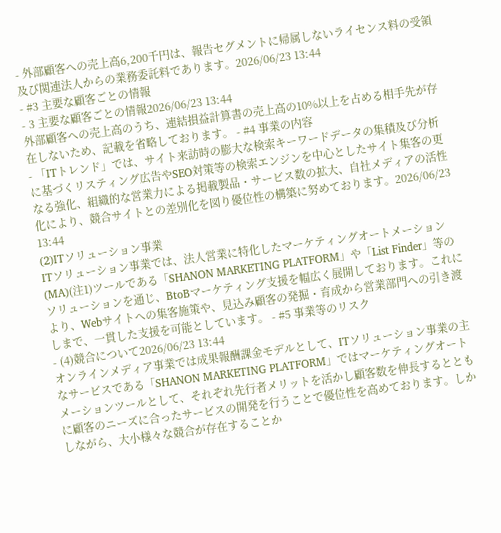- 外部顧客への売上高6,200千円は、報告セグメントに帰属しないライセンス料の受領及び関連法人からの業務委託料であります。2026/06/23 13:44
- #3 主要な顧客ごとの情報
- 3 主要な顧客ごとの情報2026/06/23 13:44
外部顧客への売上高のうち、連結損益計算書の売上高の10%以上を占める相手先が存在しないため、記載を省略しております。 - #4 事業の内容
- 「ITトレンド」では、サイト来訪時の膨大な検索キーワードデータの集積及び分析に基づくリスティング広告やSEO対策等の検索エンジンを中心としたサイト集客の更なる強化、組織的な営業力による掲載製品・サービス数の拡大、自社メディアの活性化により、競合サイトとの差別化を図り優位性の構築に努めております。2026/06/23 13:44
(2)ITソリューション事業
ITソリューション事業では、法人営業に特化したマーケティングオートメーション(MA)(注1)ツールである「SHANON MARKETING PLATFORM」や「List Finder」等のソリューションを通じ、BtoBマーケティング支援を幅広く展開しております。これにより、Webサイトへの集客施策や、見込み顧客の発掘・育成から営業部門への引き渡しまで、一貫した支援を可能としています。 - #5 事業等のリスク
- (4)競合について2026/06/23 13:44
オンラインメディア事業では成果報酬課金モデルとして、ITソリューション事業の主なサービスである「SHANON MARKETING PLATFORM」ではマーケティングオートメーションツールとして、それぞれ先行者メリットを活かし顧客数を伸長するとともに顧客のニーズに合ったサービスの開発を行うことで優位性を高めております。しかしながら、大小様々な競合が存在することか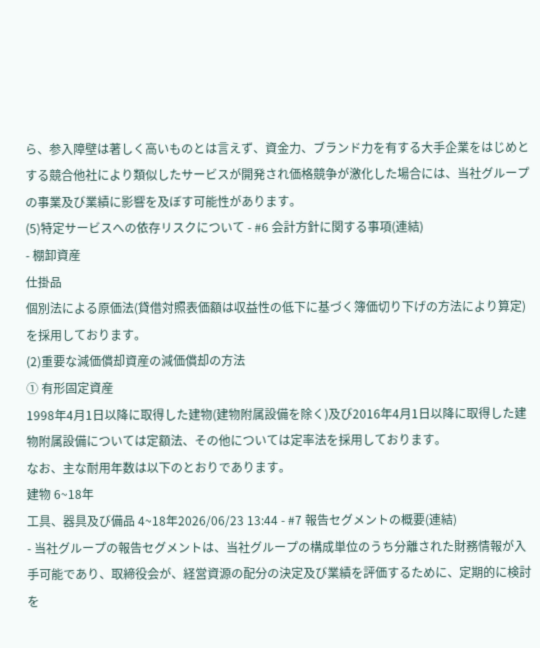ら、参入障壁は著しく高いものとは言えず、資金力、ブランド力を有する大手企業をはじめとする競合他社により類似したサービスが開発され価格競争が激化した場合には、当社グループの事業及び業績に影響を及ぼす可能性があります。
(5)特定サービスへの依存リスクについて - #6 会計方針に関する事項(連結)
- 棚卸資産
仕掛品
個別法による原価法(貸借対照表価額は収益性の低下に基づく簿価切り下げの方法により算定)を採用しております。
(2)重要な減価償却資産の減価償却の方法
① 有形固定資産
1998年4月1日以降に取得した建物(建物附属設備を除く)及び2016年4月1日以降に取得した建物附属設備については定額法、その他については定率法を採用しております。
なお、主な耐用年数は以下のとおりであります。
建物 6~18年
工具、器具及び備品 4~18年2026/06/23 13:44 - #7 報告セグメントの概要(連結)
- 当社グループの報告セグメントは、当社グループの構成単位のうち分離された財務情報が入手可能であり、取締役会が、経営資源の配分の決定及び業績を評価するために、定期的に検討を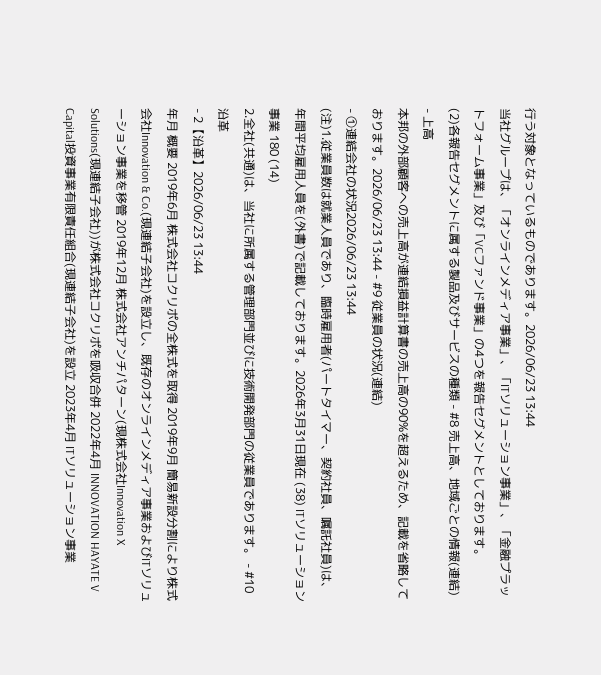行う対象となっているものであります。2026/06/23 13:44
当社グループは、「オンラインメディア事業」、「ITソリューション事業」、「金融プラットフォーム事業」及び「VCファンド事業」の4つを報告セグメントとしております。
(2)各報告セグメントに属する製品及びサービスの種類 - #8 売上高、地域ごとの情報(連結)
- 上高
本邦の外部顧客への売上高が連結損益計算書の売上高の90%を超えるため、記載を省略しております。2026/06/23 13:44 - #9 従業員の状況(連結)
- ①連結会社の状況2026/06/23 13:44
(注)1.従業員数は就業人員であり、臨時雇用者(パートタイマー、契約社員、嘱託社員)は、年間平均雇用人員を(外書)で記載しております。2026年3月31日現在 (38) ITソリューション事業 180 (14)
2.全社(共通)は、当社に所属する管理部門並びに技術開発部門の従業員であります。 - #10 沿革
- 2【沿革】2026/06/23 13:44
年月 概要 2019年6月 株式会社コクリポの全株式を取得 2019年9月 簡易新設分割により株式会社Innovation & Co.(現連結子会社)を設立し、既存のオンラインメディア事業およびITソリューション事業を移管 2019年12月 株式会社アンチパターン(現株式会社Innovation X Solutions(現連結子会社))が株式会社コクリポを吸収合併 2022年4月 INNOVATION HAYATE V Capital投資事業有限責任組合(現連結子会社)を設立 2023年4月 ITソリューション事業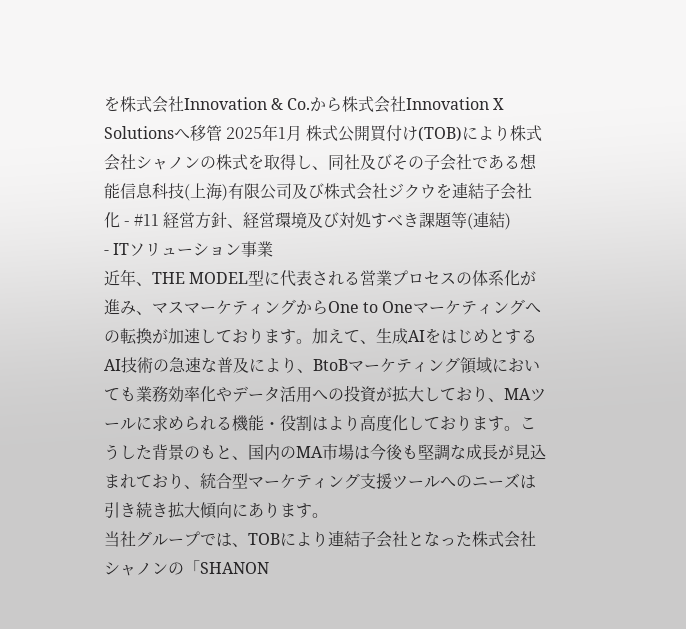を株式会社Innovation & Co.から株式会社Innovation X Solutionsへ移管 2025年1月 株式公開買付け(TOB)により株式会社シャノンの株式を取得し、同社及びその子会社である想能信息科技(上海)有限公司及び株式会社ジクウを連結子会社化 - #11 経営方針、経営環境及び対処すべき課題等(連結)
- ITソリューション事業
近年、THE MODEL型に代表される営業プロセスの体系化が進み、マスマーケティングからOne to Oneマーケティングへの転換が加速しております。加えて、生成AIをはじめとするAI技術の急速な普及により、BtoBマーケティング領域においても業務効率化やデータ活用への投資が拡大しており、MAツールに求められる機能・役割はより高度化しております。こうした背景のもと、国内のMA市場は今後も堅調な成長が見込まれており、統合型マーケティング支援ツールへのニーズは引き続き拡大傾向にあります。
当社グループでは、TOBにより連結子会社となった株式会社シャノンの「SHANON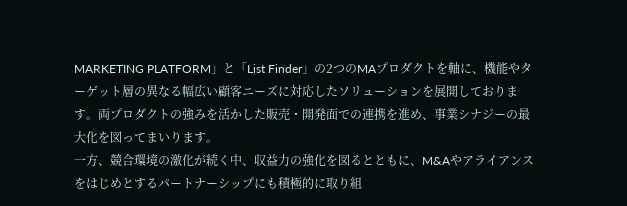MARKETING PLATFORM」と「List Finder」の2つのMAプロダクトを軸に、機能やターゲット層の異なる幅広い顧客ニーズに対応したソリューションを展開しております。両プロダクトの強みを活かした販売・開発面での連携を進め、事業シナジーの最大化を図ってまいります。
一方、競合環境の激化が続く中、収益力の強化を図るとともに、M&Aやアライアンスをはじめとするパートナーシップにも積極的に取り組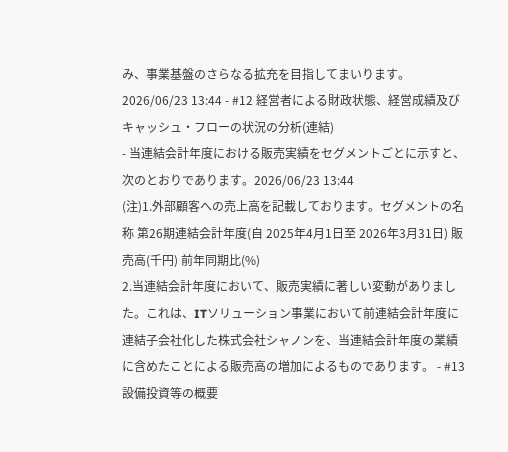み、事業基盤のさらなる拡充を目指してまいります。2026/06/23 13:44 - #12 経営者による財政状態、経営成績及びキャッシュ・フローの状況の分析(連結)
- 当連結会計年度における販売実績をセグメントごとに示すと、次のとおりであります。2026/06/23 13:44
(注)1.外部顧客への売上高を記載しております。セグメントの名称 第26期連結会計年度(自 2025年4月1日至 2026年3月31日) 販売高(千円) 前年同期比(%)
2.当連結会計年度において、販売実績に著しい変動がありました。これは、ITソリューション事業において前連結会計年度に連結子会社化した株式会社シャノンを、当連結会計年度の業績に含めたことによる販売高の増加によるものであります。 - #13 設備投資等の概要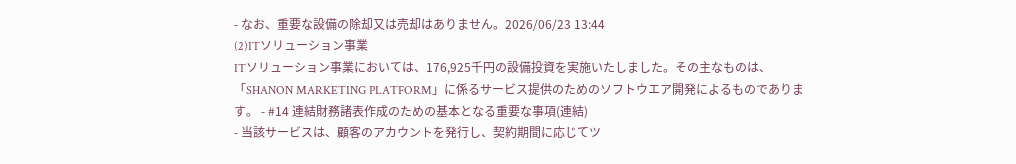- なお、重要な設備の除却又は売却はありません。2026/06/23 13:44
(2)ITソリューション事業
ITソリューション事業においては、176,925千円の設備投資を実施いたしました。その主なものは、「SHANON MARKETING PLATFORM」に係るサービス提供のためのソフトウエア開発によるものであります。 - #14 連結財務諸表作成のための基本となる重要な事項(連結)
- 当該サービスは、顧客のアカウントを発行し、契約期間に応じてツ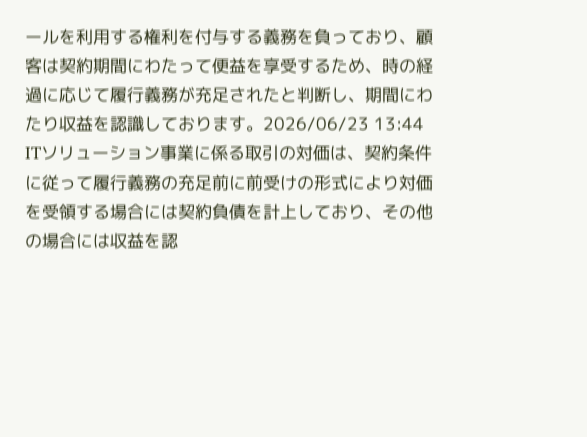ールを利用する権利を付与する義務を負っており、顧客は契約期間にわたって便益を享受するため、時の経過に応じて履行義務が充足されたと判断し、期間にわたり収益を認識しております。2026/06/23 13:44
ITソリューション事業に係る取引の対価は、契約条件に従って履行義務の充足前に前受けの形式により対価を受領する場合には契約負債を計上しており、その他の場合には収益を認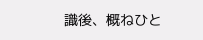識後、概ねひと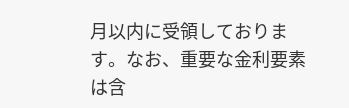月以内に受領しております。なお、重要な金利要素は含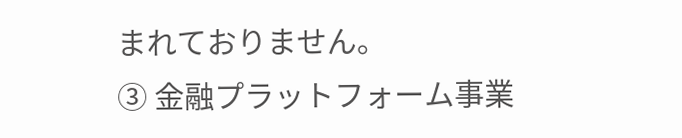まれておりません。
③ 金融プラットフォーム事業